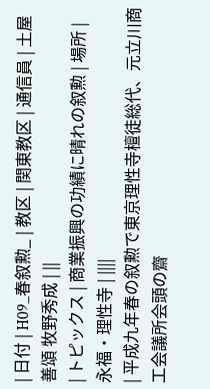| 日付 | H09_春叙勲_ | 教区 | 関東教区 | 通信員 | 土屋善頌 牧野秀成 | ||
| トピックス | 商業振興の功績に晴れの叙勲 | 場所 | 永福・理性寺 | ||||
| 平成九年春の叙勲で東京理性寺檀徒総代、元立川商工会議所会頭の齋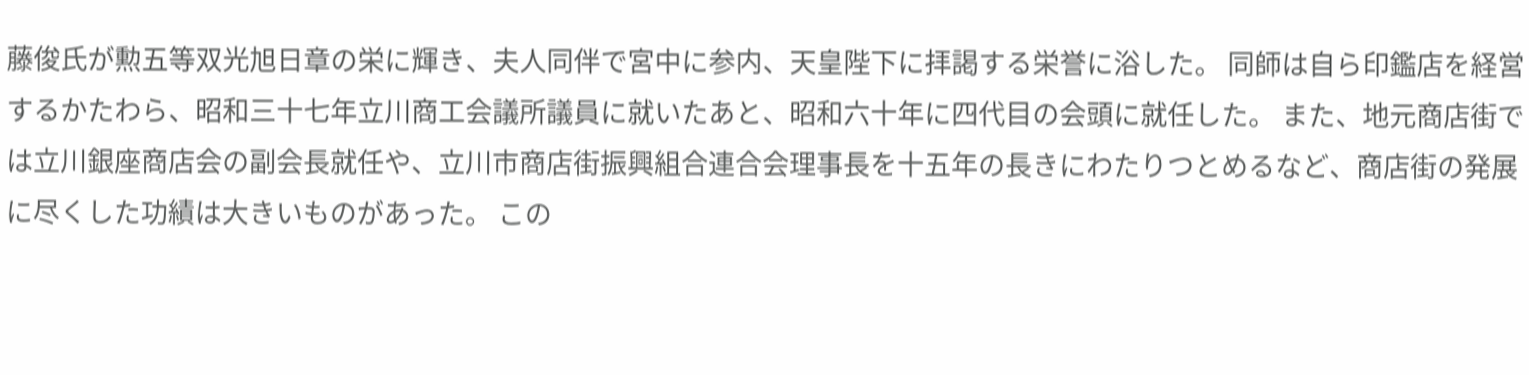藤俊氏が勲五等双光旭日章の栄に輝き、夫人同伴で宮中に参内、天皇陛下に拝謁する栄誉に浴した。 同師は自ら印鑑店を経営するかたわら、昭和三十七年立川商工会議所議員に就いたあと、昭和六十年に四代目の会頭に就任した。 また、地元商店街では立川銀座商店会の副会長就任や、立川市商店街振興組合連合会理事長を十五年の長きにわたりつとめるなど、商店街の発展に尽くした功績は大きいものがあった。 この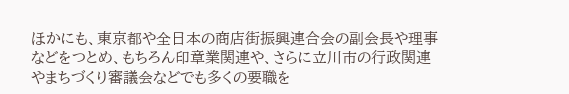ほかにも、東京都や全日本の商店街振興連合会の副会長や理事などをつとめ、もちろん印章業関連や、さらに立川市の行政関連やまちづくり審議会などでも多くの要職を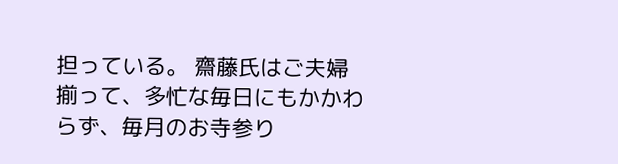担っている。 齋藤氏はご夫婦揃って、多忙な毎日にもかかわらず、毎月のお寺参り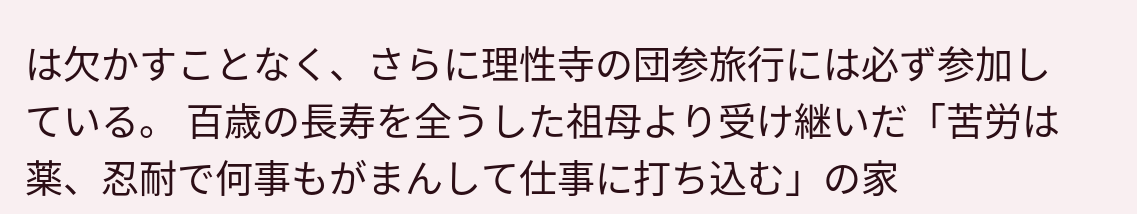は欠かすことなく、さらに理性寺の団参旅行には必ず参加している。 百歳の長寿を全うした祖母より受け継いだ「苦労は薬、忍耐で何事もがまんして仕事に打ち込む」の家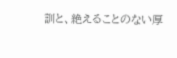訓と、絶えることのない厚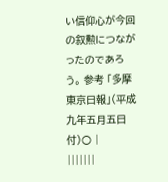い信仰心が今回の叙勲につながったのであろう。 参考 「多摩東京日報」(平成九年五月五日付)○ |
|||||||